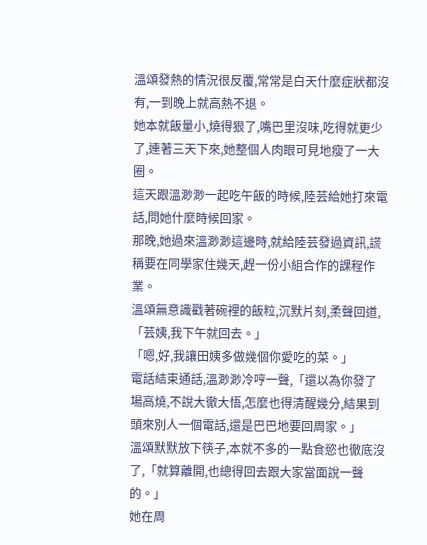溫頌發熱的情況很反覆,常常是白天什麼症狀都沒有,一到晚上就高熱不退。
她本就飯量小,燒得狠了,嘴巴里沒味,吃得就更少了,連著三天下來,她整個人肉眼可見地瘦了一大圈。
這天跟溫渺渺一起吃午飯的時候,陸芸給她打來電話,問她什麼時候回家。
那晚,她過來溫渺渺這邊時,就給陸芸發過資訊,謊稱要在同學家住幾天,趕一份小組合作的課程作業。
溫頌無意識戳著碗裡的飯粒,沉默片刻,柔聲回道,「芸姨,我下午就回去。」
「嗯,好,我讓田姨多做幾個你愛吃的菜。」
電話結束通話,溫渺渺冷哼一聲,「還以為你發了場高燒,不說大徹大悟,怎麼也得清醒幾分,結果到頭來別人一個電話,還是巴巴地要回周家。」
溫頌默默放下筷子,本就不多的一點食慾也徹底沒了,「就算離開,也總得回去跟大家當面說一聲的。」
她在周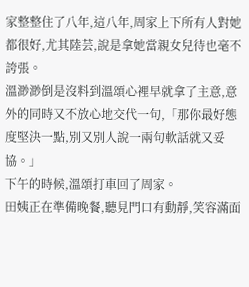家整整住了八年,這八年,周家上下所有人對她都很好,尤其陸芸,說是拿她當親女兒待也毫不誇張。
溫渺渺倒是沒料到溫頌心裡早就拿了主意,意外的同時又不放心地交代一句,「那你最好態度堅決一點,別又別人說一兩句軟話就又妥協。」
下午的時候,溫頌打車回了周家。
田姨正在準備晚餐,聽見門口有動靜,笑容滿面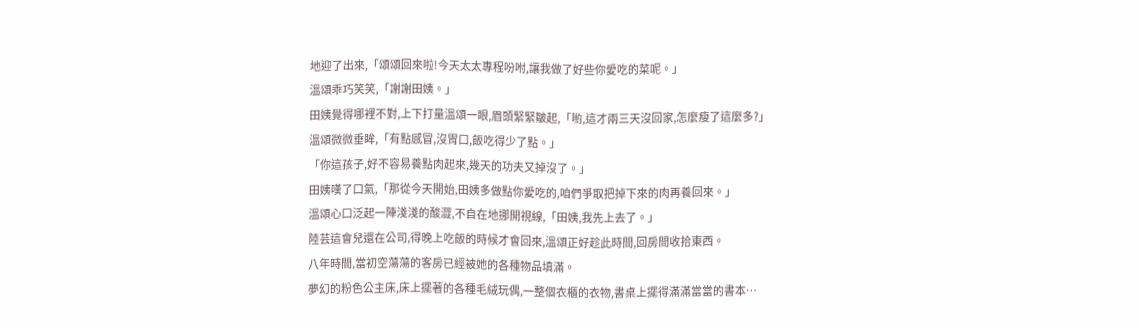地迎了出來,「頌頌回來啦!今天太太專程吩咐,讓我做了好些你愛吃的菜呢。」
溫頌乖巧笑笑,「謝謝田姨。」
田姨覺得哪裡不對,上下打量溫頌一眼,眉頭緊緊皺起,「喲,這才兩三天沒回家,怎麼瘦了這麼多?」
溫頌微微垂眸,「有點感冒,沒胃口,飯吃得少了點。」
「你這孩子,好不容易養點肉起來,幾天的功夫又掉沒了。」
田姨嘆了口氣,「那從今天開始,田姨多做點你愛吃的,咱們爭取把掉下來的肉再養回來。」
溫頌心口泛起一陣淺淺的酸澀,不自在地挪開視線,「田姨,我先上去了。」
陸芸這會兒還在公司,得晚上吃飯的時候才會回來,溫頌正好趁此時間,回房間收拾東西。
八年時間,當初空蕩蕩的客房已經被她的各種物品填滿。
夢幻的粉色公主床,床上擺著的各種毛絨玩偶,一整個衣櫃的衣物,書桌上擺得滿滿當當的書本…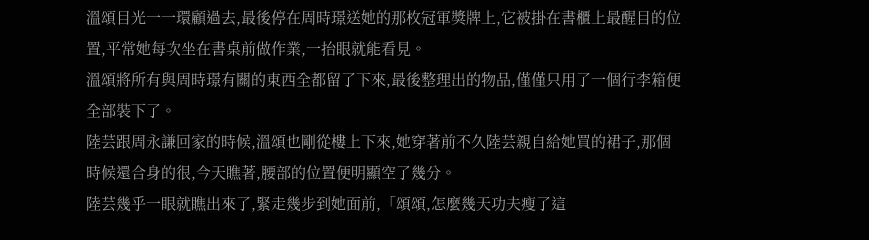溫頌目光一一環顧過去,最後停在周時璟送她的那枚冠軍獎牌上,它被掛在書櫃上最醒目的位置,平常她每次坐在書桌前做作業,一抬眼就能看見。
溫頌將所有與周時璟有關的東西全都留了下來,最後整理出的物品,僅僅只用了一個行李箱便全部裝下了。
陸芸跟周永謙回家的時候,溫頌也剛從樓上下來,她穿著前不久陸芸親自給她買的裙子,那個時候還合身的很,今天瞧著,腰部的位置便明顯空了幾分。
陸芸幾乎一眼就瞧出來了,緊走幾步到她面前,「頌頌,怎麼幾天功夫瘦了這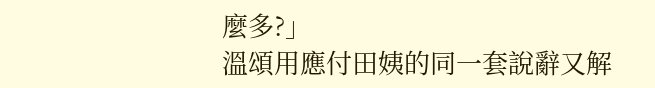麼多?」
溫頌用應付田姨的同一套說辭又解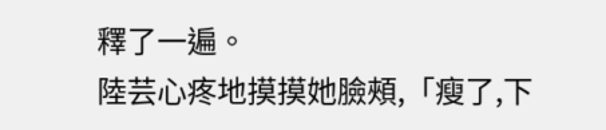釋了一遍。
陸芸心疼地摸摸她臉頰,「瘦了,下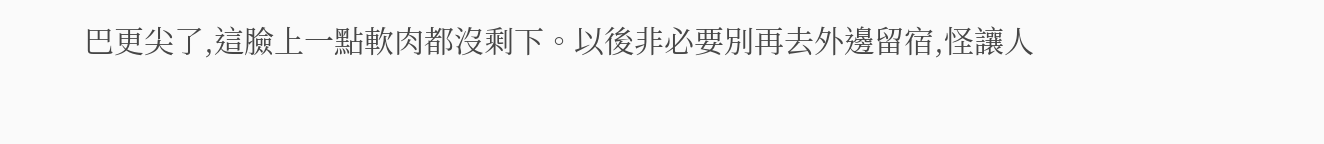巴更尖了,這臉上一點軟肉都沒剩下。以後非必要別再去外邊留宿,怪讓人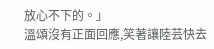放心不下的。」
溫頌沒有正面回應,笑著讓陸芸快去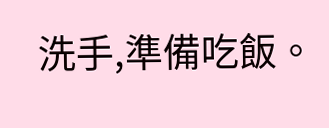洗手,準備吃飯。